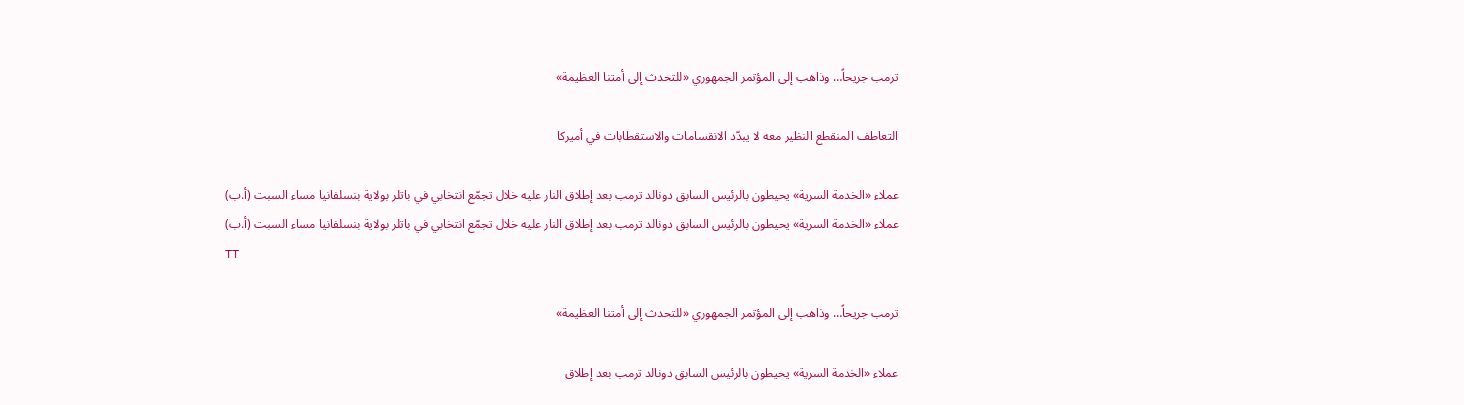ترمب جريحاً… وذاهب إلى المؤتمر الجمهوري «للتحدث إلى أمتنا العظيمة»

التعاطف المنقطع النظير معه لا يبدّد الانقسامات والاستقطابات في أميركا

عملاء «الخدمة السرية» يحيطون بالرئيس السابق دونالد ترمب بعد إطلاق النار عليه خلال تجمّع انتخابي في باتلر بولاية بنسلفانيا مساء السبت (أ.ب)
عملاء «الخدمة السرية» يحيطون بالرئيس السابق دونالد ترمب بعد إطلاق النار عليه خلال تجمّع انتخابي في باتلر بولاية بنسلفانيا مساء السبت (أ.ب)
TT

ترمب جريحاً… وذاهب إلى المؤتمر الجمهوري «للتحدث إلى أمتنا العظيمة»

عملاء «الخدمة السرية» يحيطون بالرئيس السابق دونالد ترمب بعد إطلاق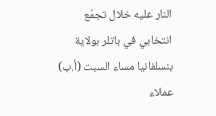النار عليه خلال تجمّع انتخابي في باتلر بولاية بنسلفانيا مساء السبت (أ.ب)
عملاء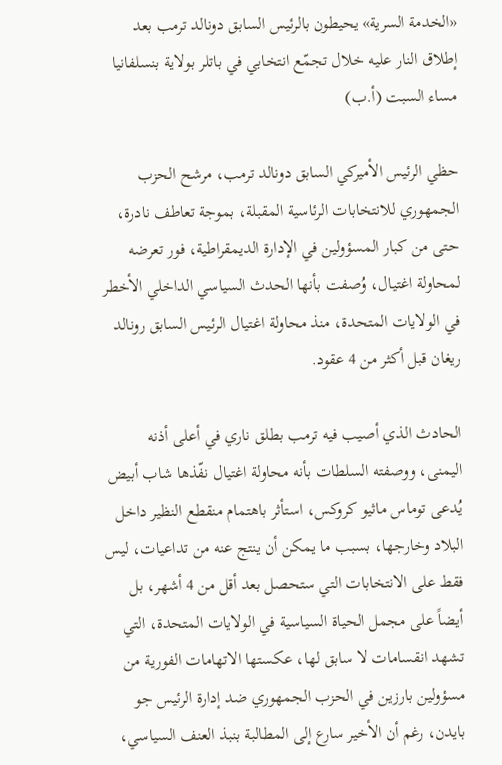«الخدمة السرية» يحيطون بالرئيس السابق دونالد ترمب بعد إطلاق النار عليه خلال تجمّع انتخابي في باتلر بولاية بنسلفانيا مساء السبت (أ.ب)

حظي الرئيس الأميركي السابق دونالد ترمب، مرشح الحزب الجمهوري للانتخابات الرئاسية المقبلة، بموجة تعاطف نادرة، حتى من كبار المسؤولين في الإدارة الديمقراطية، فور تعرضه لمحاولة اغتيال، وُصفت بأنها الحدث السياسي الداخلي الأخطر في الولايات المتحدة، منذ محاولة اغتيال الرئيس السابق رونالد ريغان قبل أكثر من 4 عقود.

الحادث الذي أصيب فيه ترمب بطلق ناري في أعلى أذنه اليمنى، ووصفته السلطات بأنه محاولة اغتيال نفّذها شاب أبيض يُدعى توماس ماثيو كروكس، استأثر باهتمام منقطع النظير داخل البلاد وخارجها، بسبب ما يمكن أن ينتج عنه من تداعيات، ليس فقط على الانتخابات التي ستحصل بعد أقل من 4 أشهر، بل أيضاً على مجمل الحياة السياسية في الولايات المتحدة، التي تشهد انقسامات لا سابق لها، عكستها الاتهامات الفورية من مسؤولين بارزين في الحزب الجمهوري ضد إدارة الرئيس جو بايدن، رغم أن الأخير سارع إلى المطالبة بنبذ العنف السياسي،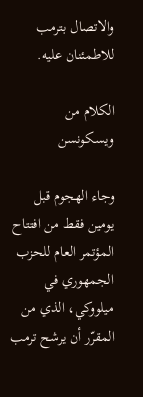والاتصال بترمب للاطمئنان عليه.

الكلام من ويسكونسن

وجاء الهجوم قبل يومين فقط من افتتاح المؤتمر العام للحزب الجمهوري في ميلووكي، الذي من المقرّر أن يرشح ترمب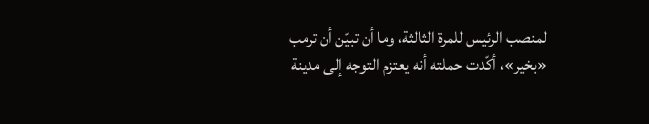لمنصب الرئيس للمرة الثالثة، وما أن تبيّن أن ترمب «بخير»، أكّدت حملته أنه يعتزم التوجه إلى مدينة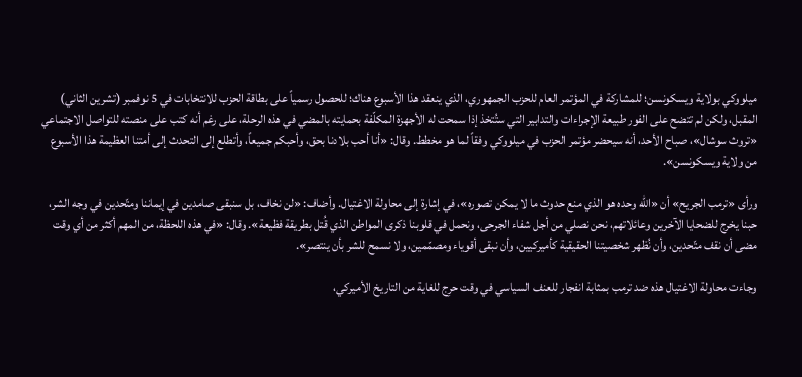ميلووكي بولاية ويسكونسن؛ للمشاركة في المؤتمر العام للحزب الجمهوري، الذي ينعقد هذا الأسبوع هناك؛ للحصول رسمياً على بطاقة الحزب للانتخابات في 5 نوفمبر (تشرين الثاني) المقبل، ولكن لم تتضح على الفور طبيعة الإجراءات والتدابير التي ستُتخذ إذا سمحت له الأجهزة المكلّفة بحمايته بالمضي في هذه الرحلة، على رغم أنه كتب على منصته للتواصل الاجتماعي «تروث سوشال»، صباح الأحد، أنه سيحضر مؤتمر الحزب في ميلووكي وفقاً لما هو مخطط. وقال: «أنا أحب بلادنا بحق، وأحبكم جميعاً، وأتطلع إلى التحدث إلى أمتنا العظيمة هذا الأسبوع من ولاية ويسكونسن».

ورأى «ترمب الجريح» أن «الله وحده هو الذي منع حدوث ما لا يمكن تصوره»، في إشارة إلى محاولة الاغتيال. وأضاف: «لن نخاف، بل سنبقى صامدين في إيماننا ومتّحدين في وجه الشر، حبنا يخرج للضحايا الآخرين وعائلاتهم، نحن نصلي من أجل شفاء الجرحى، ونحمل في قلوبنا ذكرى المواطن الذي قُتل بطريقة فظيعة». وقال: «في هذه اللحظة، من المهم أكثر من أي وقت مضى أن نقف متّحدين، وأن نُظهر شخصيتنا الحقيقية كأميركيين، وأن نبقى أقوياء ومصمّمين، ولا نسمح للشر بأن ينتصر».

وجاءت محاولة الاغتيال هذه ضد ترمب بمثابة انفجار للعنف السياسي في وقت حرِج للغاية من التاريخ الأميركي،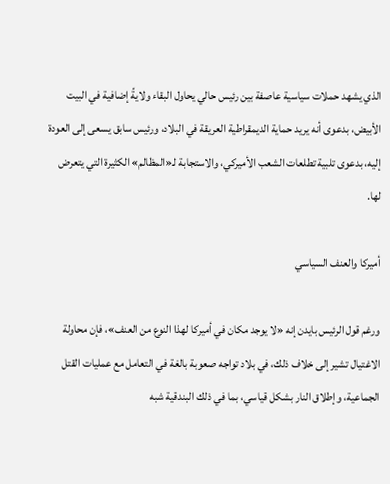الذي يشهد حملات سياسية عاصفة بين رئيس حالي يحاول البقاء ولايةً إضافية في البيت الأبيض، بدعوى أنه يريد حماية الديمقراطية العريقة في البلاد، ورئيس سابق يسعى إلى العودة إليه، بدعوى تلبية تطلعات الشعب الأميركي، والاستجابة لـ«المظالم» الكثيرة التي يتعرض لها.

أميركا والعنف السياسي

ورغم قول الرئيس بايدن إنه «لا يوجد مكان في أميركا لهذا النوع من العنف»، فإن محاولة الاغتيال تشير إلى خلاف ذلك، في بلاد تواجه صعوبة بالغة في التعامل مع عمليات القتل الجماعية، وإطلاق النار بشكل قياسي، بما في ذلك البندقية شبه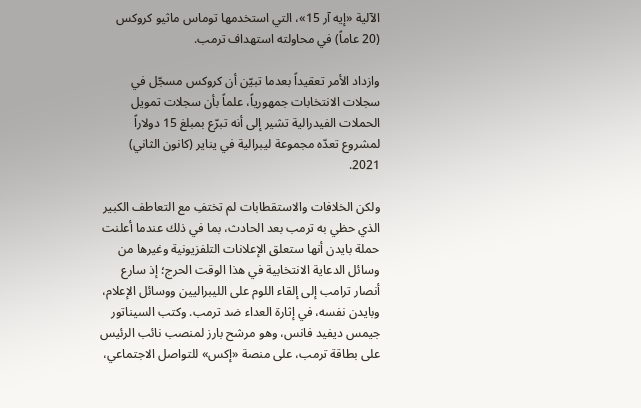الآلية «إيه آر 15»، التي استخدمها توماس ماثيو كروكس (20 عاماً) في محاولته استهداف ترمب.

وازداد الأمر تعقيداً بعدما تبيّن أن كروكس مسجّل في سجلات الانتخابات جمهورياً، علماً بأن سجلات تمويل الحملات الفيدرالية تشير إلى أنه تبرّع بمبلغ 15 دولاراً لمشروع تعدّه مجموعة ليبرالية في يناير (كانون الثاني) 2021.

ولكن الخلافات والاستقطابات لم تختفِ مع التعاطف الكبير الذي حظي به ترمب بعد الحادث، بما في ذلك عندما أعلنت حملة بايدن أنها ستعلق الإعلانات التلفزيونية وغيرها من وسائل الدعاية الانتخابية في هذا الوقت الحرج؛ إذ سارع أنصار ترامب إلى إلقاء اللوم على الليبراليين ووسائل الإعلام، وبايدن نفسه، في إثارة العداء ضد ترمب. وكتب السيناتور جيمس ديفيد فانس، وهو مرشح بارز لمنصب نائب الرئيس على بطاقة ترمب، على منصة «إكس» للتواصل الاجتماعي،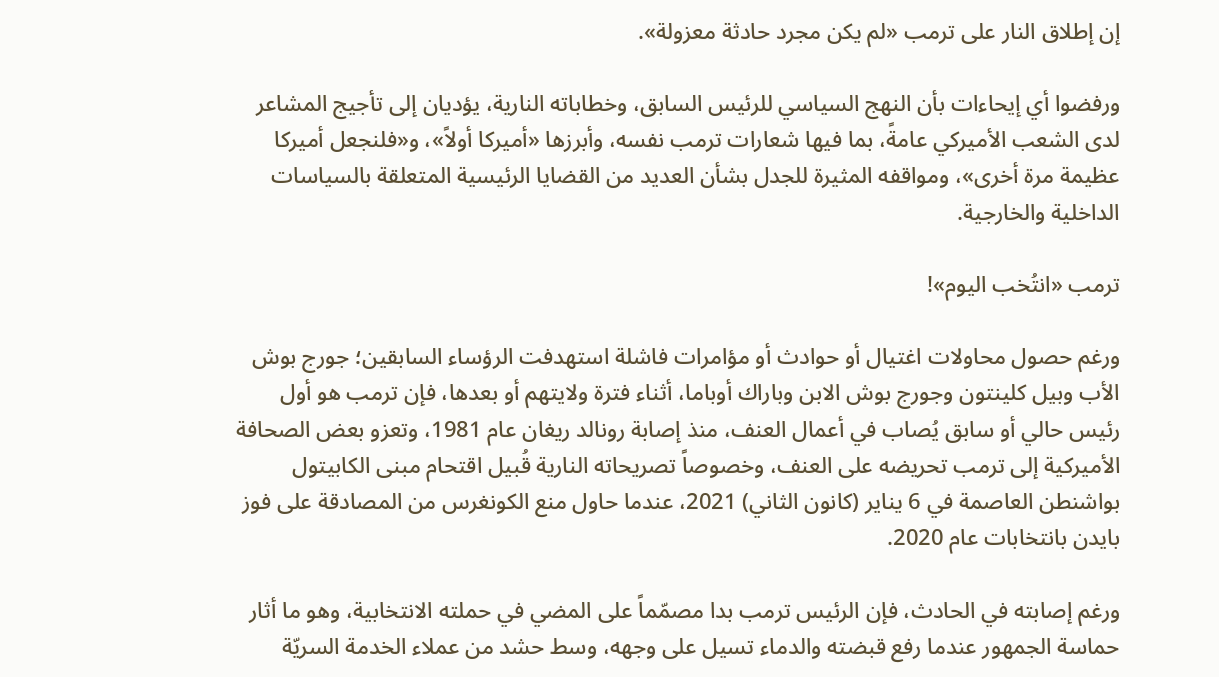إن إطلاق النار على ترمب «لم يكن مجرد حادثة معزولة».

ورفضوا أي إيحاءات بأن النهج السياسي للرئيس السابق، وخطاباته النارية، يؤديان إلى تأجيج المشاعر لدى الشعب الأميركي عامةً، بما فيها شعارات ترمب نفسه، وأبرزها «أميركا أولاً»، و«فلنجعل أميركا عظيمة مرة أخرى»، ومواقفه المثيرة للجدل بشأن العديد من القضايا الرئيسية المتعلقة بالسياسات الداخلية والخارجية.

ترمب «انتُخب اليوم»!

ورغم حصول محاولات اغتيال أو حوادث أو مؤامرات فاشلة استهدفت الرؤساء السابقين؛ جورج بوش الأب وبيل كلينتون وجورج بوش الابن وباراك أوباما، أثناء فترة ولايتهم أو بعدها، فإن ترمب هو أول رئيس حالي أو سابق يُصاب في أعمال العنف، منذ إصابة رونالد ريغان عام 1981، وتعزو بعض الصحافة الأميركية إلى ترمب تحريضه على العنف، وخصوصاً تصريحاته النارية قُبيل اقتحام مبنى الكابيتول بواشنطن العاصمة في 6 يناير (كانون الثاني) 2021، عندما حاول منع الكونغرس من المصادقة على فوز بايدن بانتخابات عام 2020.

ورغم إصابته في الحادث، فإن الرئيس ترمب بدا مصمّماً على المضي في حملته الانتخابية، وهو ما أثار حماسة الجمهور عندما رفع قبضته والدماء تسيل على وجهه، وسط حشد من عملاء الخدمة السريّة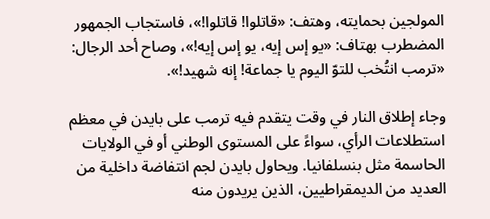المولجين بحمايته، وهتف: «قاتلوا! قاتلوا!»، فاستجاب الجمهور المضطرب بهتاف: «يو إس إيه، يو إس إيه!»، وصاح أحد الرجال: «ترمب انتُخب للتوّ اليوم يا جماعة! إنه شهيد!».

وجاء إطلاق النار في وقت يتقدم فيه ترمب على بايدن في معظم استطلاعات الرأي، سواءً على المستوى الوطني أو في الولايات الحاسمة مثل بنسلفانيا. ويحاول بايدن لجم انتفاضة داخلية من العديد من الديمقراطيين، الذين يريدون منه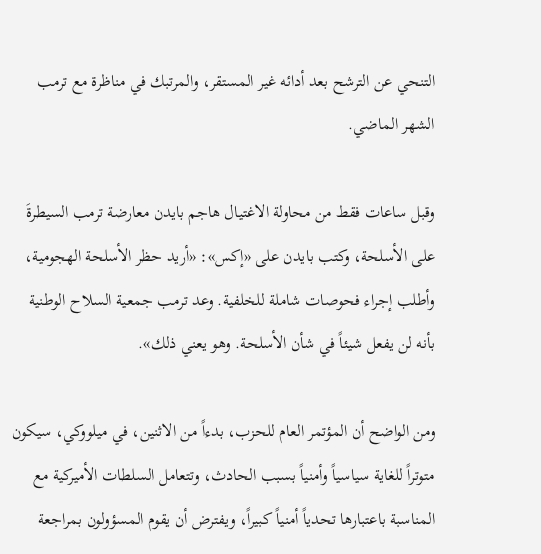التنحي عن الترشح بعد أدائه غير المستقر، والمرتبك في مناظرة مع ترمب الشهر الماضي.

وقبل ساعات فقط من محاولة الاغتيال هاجم بايدن معارضة ترمب السيطرةَ على الأسلحة، وكتب بايدن على «إكس»: «أريد حظر الأسلحة الهجومية، وأطلب إجراء فحوصات شاملة للخلفية. وعد ترمب جمعية السلاح الوطنية بأنه لن يفعل شيئاً في شأن الأسلحة. وهو يعني ذلك».

ومن الواضح أن المؤتمر العام للحزب، بدءاً من الاثنين، في ميلووكي، سيكون متوتراً للغاية سياسياً وأمنياً بسبب الحادث، وتتعامل السلطات الأميركية مع المناسبة باعتبارها تحدياً أمنياً كبيراً، ويفترض أن يقوم المسؤولون بمراجعة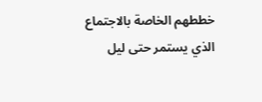خططهم الخاصة بالاجتماع الذي يستمر حتى ليل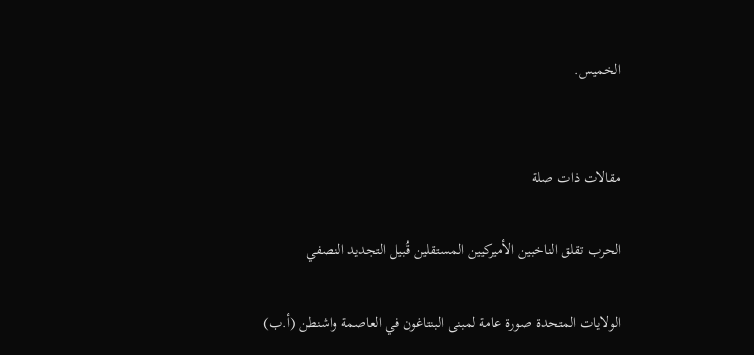الخميس.


مقالات ذات صلة

الحرب تقلق الناخبين الأميركيين المستقلين قُبيل التجديد النصفي

الولايات المتحدة صورة عامة لمبنى البنتاغون في العاصمة واشنطن (أ.ب)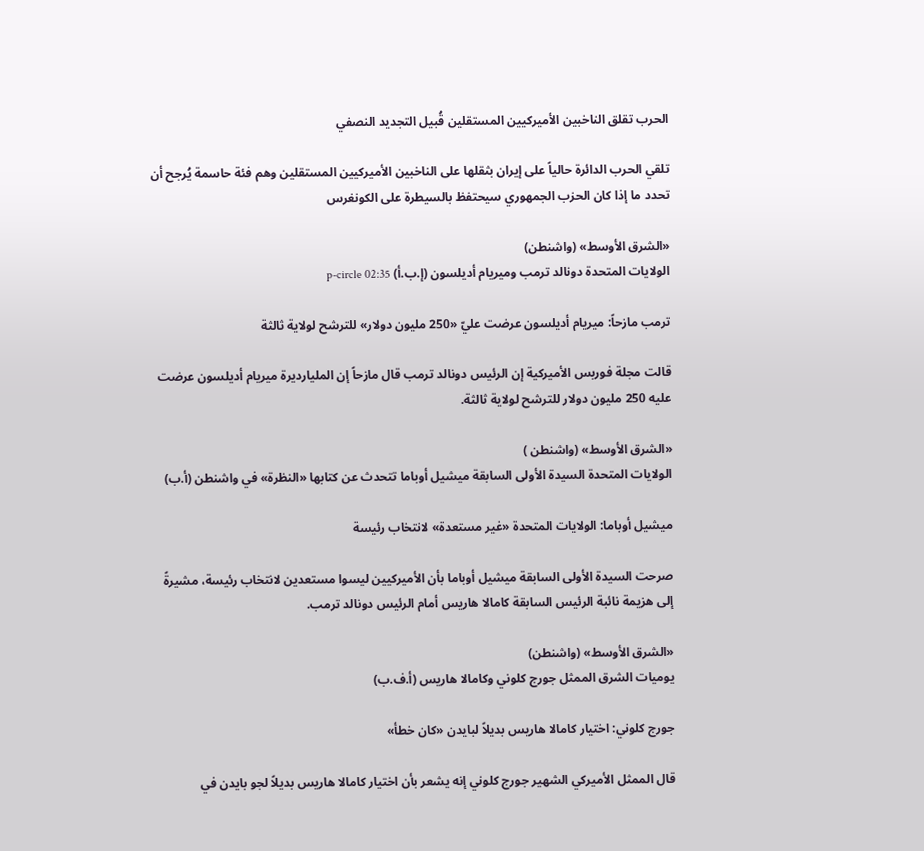الحرب تقلق الناخبين الأميركيين المستقلين قُبيل التجديد النصفي

تلقي الحرب الدائرة حالياً على إيران بثقلها على الناخبين الأميركيين المستقلين وهم فئة حاسمة يُرجح أن تحدد ما إذا كان الحزب الجمهوري سيحتفظ بالسيطرة على الكونغرس

«الشرق الأوسط» (واشنطن)
الولايات المتحدة دونالد ترمب وميريام أديلسون (إ.ب.أ) p-circle 02:35

ترمب مازحاً: ميريام أديلسون عرضت عليّ «250 مليون دولار» للترشح لولاية ثالثة

قالت مجلة فوربس الأميركية إن الرئيس دونالد ترمب قال مازحاً إن المليارديرة ميريام أديلسون عرضت عليه 250 مليون دولار للترشح لولاية ثالثة.

«الشرق الأوسط» (واشنطن )
الولايات المتحدة السيدة الأولى السابقة ميشيل أوباما تتحدث عن كتابها «النظرة» في واشنطن (أ.ب)

ميشيل أوباما: الولايات المتحدة «غير مستعدة» لانتخاب رئيسة

صرحت السيدة الأولى السابقة ميشيل أوباما بأن الأميركيين ليسوا مستعدين لانتخاب رئيسة، مشيرةً إلى هزيمة نائبة الرئيس السابقة كامالا هاريس أمام الرئيس دونالد ترمب.

«الشرق الأوسط» (واشنطن)
يوميات الشرق الممثل جورج كلوني وكامالا هاريس (أ.ف.ب)

جورج كلوني: اختيار كامالا هاريس بديلاً لبايدن «كان خطأ»

قال الممثل الأميركي الشهير جورج كلوني إنه يشعر بأن اختيار كامالا هاريس بديلاً لجو بايدن في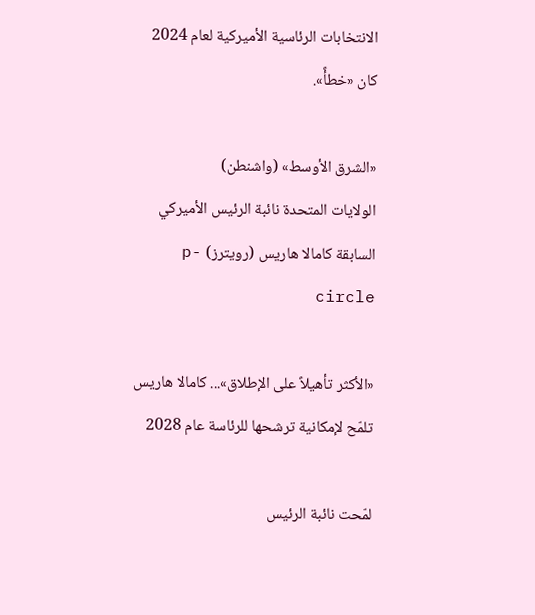الانتخابات الرئاسية الأميركية لعام 2024 كان «خطأً».

«الشرق الأوسط» (واشنطن)
الولايات المتحدة نائبة الرئيس الأميركي السابقة كامالا هاريس (رويترز) p-circle

«الأكثر تأهيلاً على الإطلاق»... كامالا هاريس تلمّح لإمكانية ترشحها للرئاسة عام 2028

لمّحت نائبة الرئيس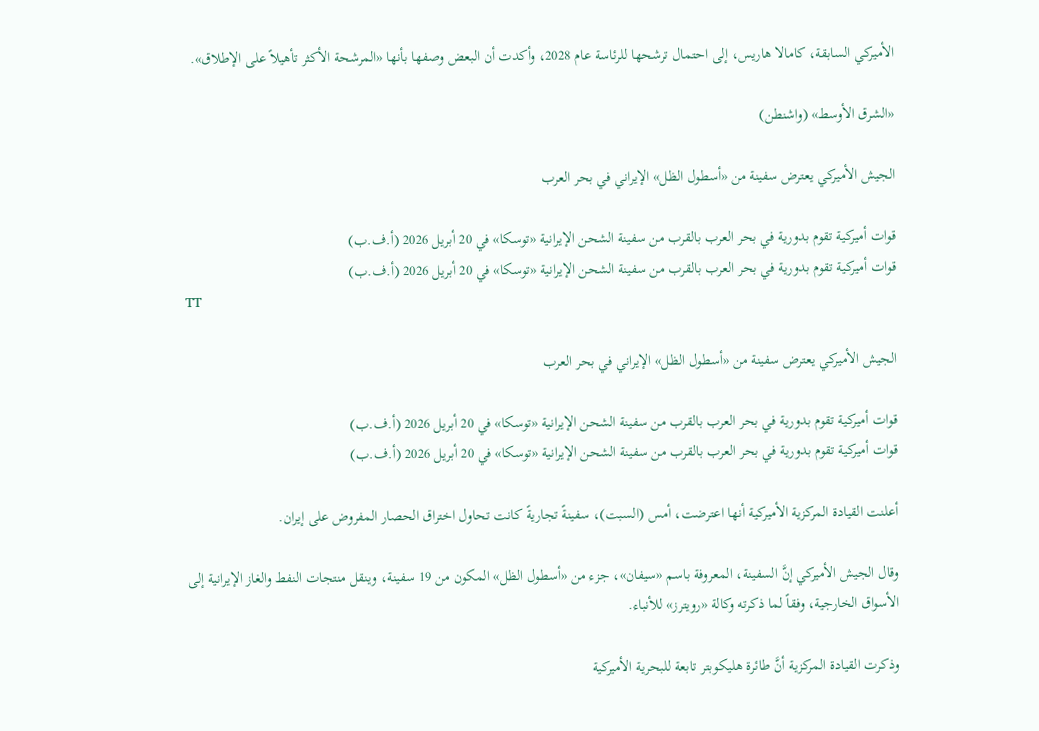الأميركي السابقة، كامالا هاريس، إلى احتمال ترشحها للرئاسة عام 2028، وأكدت أن البعض وصفها بأنها «المرشحة الأكثر تأهيلاً على الإطلاق».

«الشرق الأوسط» (واشنطن)

الجيش الأميركي يعترض سفينة من «أسطول الظل» الإيراني في بحر العرب

قوات أميركية تقوم بدورية في بحر العرب بالقرب من سفينة الشحن الإيرانية «توسكا» في 20 أبريل 2026 (أ.ف.ب)
قوات أميركية تقوم بدورية في بحر العرب بالقرب من سفينة الشحن الإيرانية «توسكا» في 20 أبريل 2026 (أ.ف.ب)
TT

الجيش الأميركي يعترض سفينة من «أسطول الظل» الإيراني في بحر العرب

قوات أميركية تقوم بدورية في بحر العرب بالقرب من سفينة الشحن الإيرانية «توسكا» في 20 أبريل 2026 (أ.ف.ب)
قوات أميركية تقوم بدورية في بحر العرب بالقرب من سفينة الشحن الإيرانية «توسكا» في 20 أبريل 2026 (أ.ف.ب)

أعلنت القيادة المركزية الأميركية أنها اعترضت، أمس (السبت)، سفينةً تجاريةً كانت تحاول اختراق الحصار المفروض على إيران.

وقال الجيش الأميركي إنَّ السفينة، المعروفة باسم «سيفان»، جزء من «أسطول الظل» المكون من 19 سفينة، وينقل منتجات النفط والغاز الإيرانية إلى الأسواق الخارجية، وفقاً لما ذكرته وكالة «رويترز» للأنباء.

وذكرت القيادة المركزية أنَّ طائرة هليكوبتر تابعة للبحرية الأميركية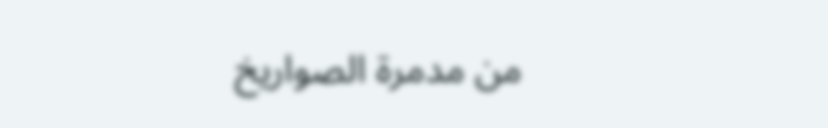من مدمرة الصواريخ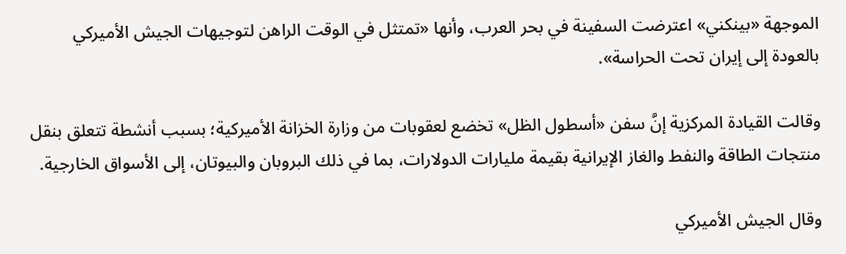الموجهة «بينكني» اعترضت السفينة في بحر العرب، وأنها «تمتثل في الوقت الراهن لتوجيهات الجيش الأميركي بالعودة إلى إيران تحت الحراسة».

وقالت القيادة المركزية إنَّ سفن «أسطول الظل» تخضع لعقوبات من وزارة الخزانة الأميركية؛ بسبب أنشطة تتعلق بنقل منتجات الطاقة والنفط والغاز الإيرانية بقيمة مليارات الدولارات، بما في ذلك البروبان والبيوتان، إلى الأسواق الخارجية.

وقال الجيش الأميركي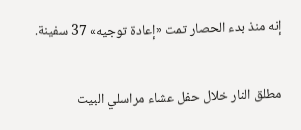إنه منذ بدء الحصار تمت «إعادة توجيه» 37 سفينة.


مطلق النار خلال حفل عشاء مراسلي البيت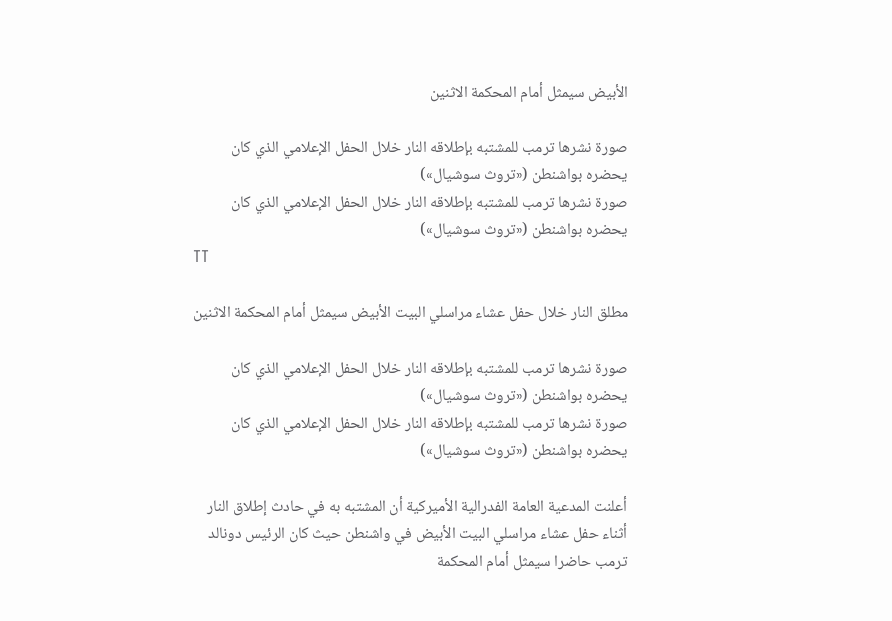الأبيض سيمثل أمام المحكمة الاثنين

صورة نشرها ترمب للمشتبه بإطلاقه النار خلال الحفل الإعلامي الذي كان يحضره بواشنطن («تروث سوشيال»)
صورة نشرها ترمب للمشتبه بإطلاقه النار خلال الحفل الإعلامي الذي كان يحضره بواشنطن («تروث سوشيال»)
TT

مطلق النار خلال حفل عشاء مراسلي البيت الأبيض سيمثل أمام المحكمة الاثنين

صورة نشرها ترمب للمشتبه بإطلاقه النار خلال الحفل الإعلامي الذي كان يحضره بواشنطن («تروث سوشيال»)
صورة نشرها ترمب للمشتبه بإطلاقه النار خلال الحفل الإعلامي الذي كان يحضره بواشنطن («تروث سوشيال»)

أعلنت المدعية العامة الفدرالية الأميركية أن المشتبه به في حادث إطلاق النار أثناء حفل عشاء مراسلي البيت الأبيض في واشنطن حيث كان الرئيس دونالد ترمب حاضرا سيمثل أمام المحكمة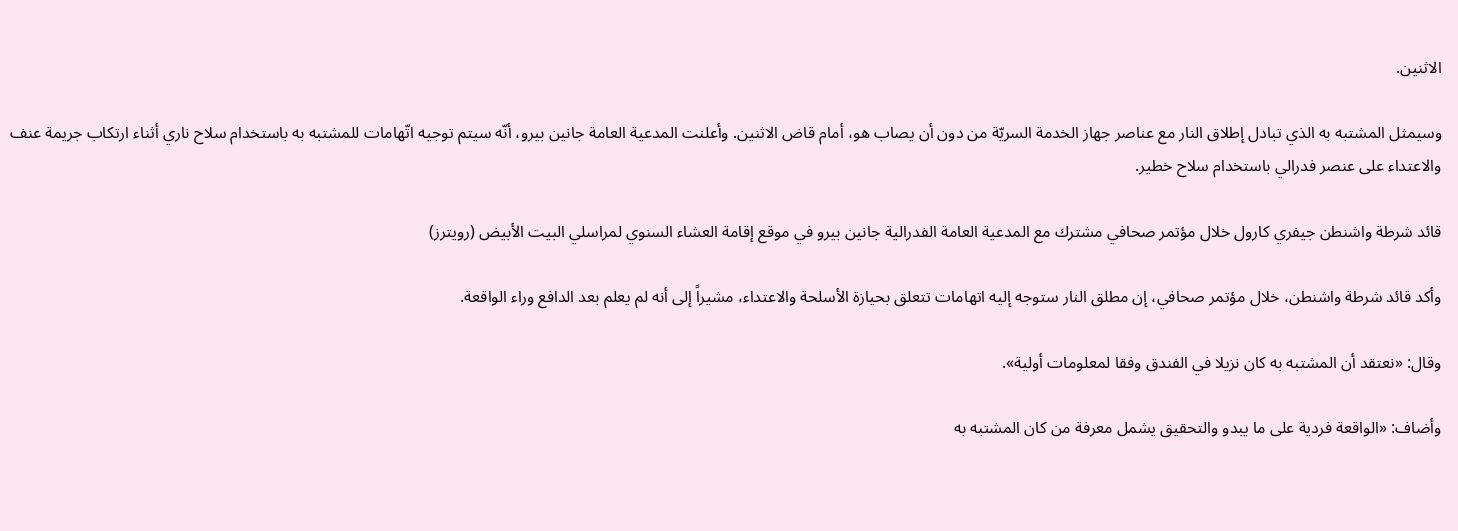الاثنين.

وسيمثل المشتبه به الذي تبادل إطلاق النار مع عناصر جهاز الخدمة السريّة من دون أن يصاب هو، أمام قاض الاثنين. وأعلنت المدعية العامة جانين بيرو، أنّه سيتم توجيه اتّهامات للمشتبه به باستخدام سلاح ناري أثناء ارتكاب جريمة عنف والاعتداء على عنصر فدرالي باستخدام سلاح خطير.

قائد شرطة واشنطن جيفري كارول خلال مؤتمر صحافي مشترك مع المدعية العامة الفدرالية جانين بيرو في موقع إقامة العشاء السنوي لمراسلي البيت الأبيض (رويترز)

وأكد قائد شرطة واشنطن، خلال مؤتمر صحافي، إن مطلق النار ستوجه إليه اتهامات تتعلق بحيازة الأسلحة والاعتداء، مشيراً إلى أنه لم يعلم بعد الدافع وراء الواقعة.

وقال: «نعتقد أن المشتبه به كان نزيلا في الفندق وفقا لمعلومات أولية».

وأضاف: «الواقعة فردية على ما يبدو والتحقيق يشمل معرفة من كان المشتبه به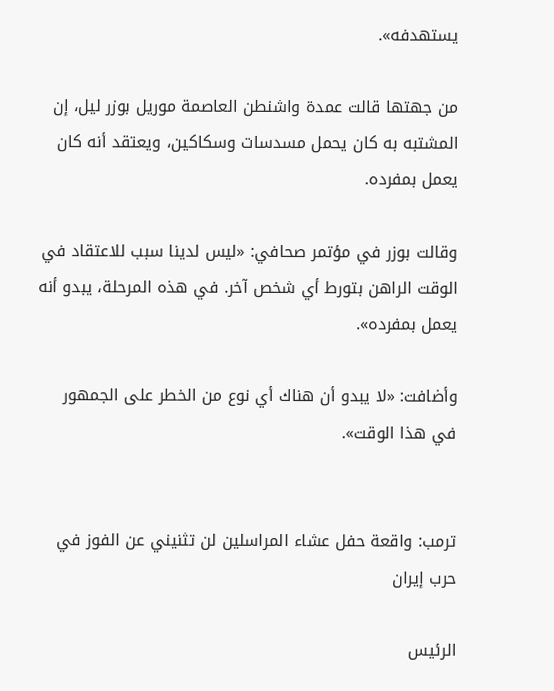يستهدفه».

من جهتها قالت عمدة واشنطن العاصمة موريل بوزر ليل، إن المشتبه به كان يحمل مسدسات وسكاكين، ويعتقد أنه كان يعمل بمفرده.

وقالت بوزر في مؤتمر صحافي: «ليس لدينا سبب للاعتقاد في الوقت الراهن بتورط أي شخص آخر. في هذه المرحلة، يبدو أنه يعمل بمفرده».

وأضافت: «لا يبدو أن هناك أي نوع من الخطر على الجمهور في هذا الوقت».


ترمب: واقعة حفل عشاء المراسلين لن تثنيني عن الفوز في حرب إيران

الرئيس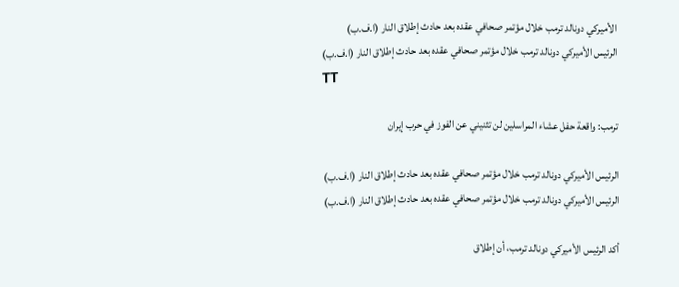الأميركي دونالد ترمب خلال مؤتمر صحافي عقده بعد حادث إطلاق النار (ا.ف.ب)
الرئيس الأميركي دونالد ترمب خلال مؤتمر صحافي عقده بعد حادث إطلاق النار (ا.ف.ب)
TT

ترمب: واقعة حفل عشاء المراسلين لن تثنيني عن الفوز في حرب إيران

الرئيس الأميركي دونالد ترمب خلال مؤتمر صحافي عقده بعد حادث إطلاق النار (ا.ف.ب)
الرئيس الأميركي دونالد ترمب خلال مؤتمر صحافي عقده بعد حادث إطلاق النار (ا.ف.ب)

أكد الرئيس الأميركي دونالد ترمب، أن إطلاق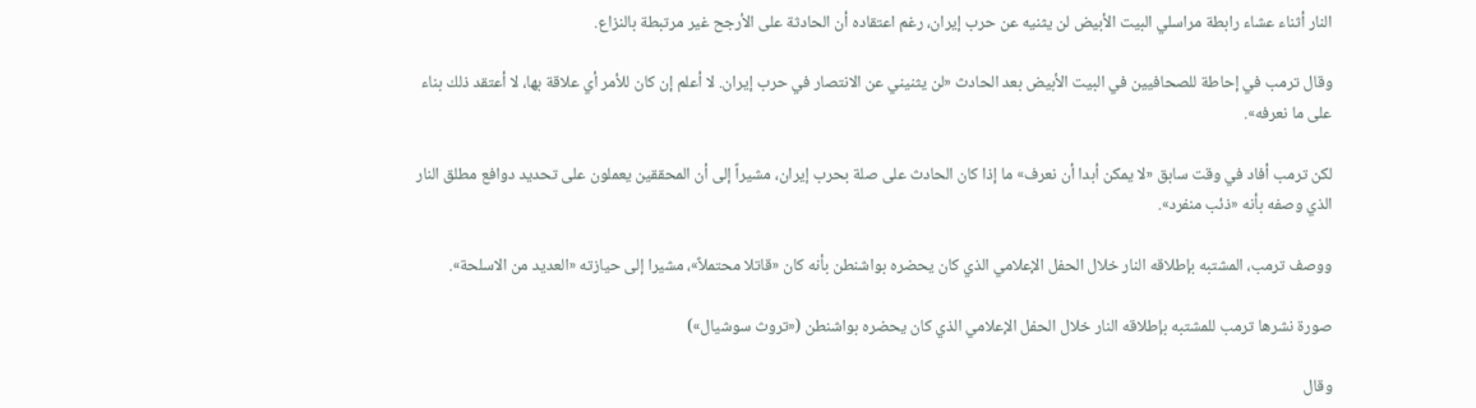النار أثناء عشاء رابطة مراسلي البيت الأبيض لن يثنيه عن حرب إيران، رغم اعتقاده أن الحادثة على الأرجح غير مرتبطة بالنزاع.

وقال ترمب في إحاطة للصحافيين في البيت الأبيض بعد الحادث «لن يثنيني عن الانتصار في حرب إيران. لا أعلم إن كان للأمر أي علاقة بها، لا أعتقد ذلك بناء على ما نعرفه».

لكن ترمب أفاد في وقت سابق «لا يمكن أبدا أن نعرف» ما إذا كان الحادث على صلة بحرب إيران، مشيراً إلى أن المحققين يعملون على تحديد دوافع مطلق النار الذي وصفه بأنه «ذئب منفرد».

ووصف ترمب، المشتبه بإطلاقه النار خلال الحفل الإعلامي الذي كان يحضره بواشنطن بأنه كان «قاتلا محتملاً»، مشيرا إلى حيازته «العديد من الاسلحة».

صورة نشرها ترمب للمشتبه بإطلاقه النار خلال الحفل الإعلامي الذي كان يحضره بواشنطن («تروث سوشيال»)

وقال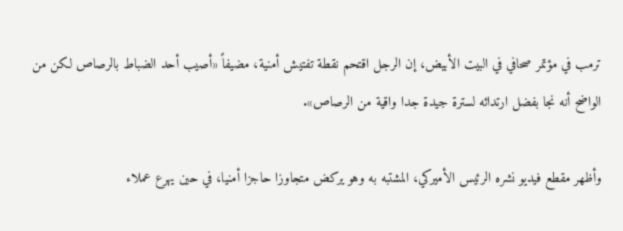ترمب في مؤتمر صحافي في البيت الأبيض، إن الرجل اقتحم نقطة تفتيش أمنية، مضيفاً «أصيب أحد الضباط بالرصاص لكن من الواضح أنه نجا بفضل ارتدائه لسترة جيدة جدا واقية من الرصاص».

وأظهر مقطع فيديو نشره الرئيس الأميركي، المشتبه به وهو يركض متجاوزا حاجزا أمنيا، في حين يهرع عملاء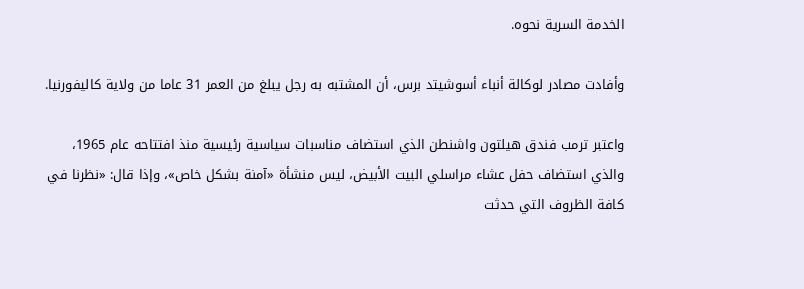الخدمة السرية نحوه.

وأفادت مصادر لوكالة أنباء أسوشيتد برس، أن المشتبه به رجل يبلغ من العمر 31 عاما من ولاية كاليفورنيا.

واعتبر ترمب فندق هيلتون واشنطن الذي استضاف مناسبات سياسية رئيسية منذ افتتاحه عام 1965، والذي استضاف حفل عشاء مراسلي البيت الأبيض، ليس منشأة «آمنة بشكل خاص»، وإذا قال: «نظرنا في كافة الظروف التي حدثت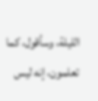الليلة، وسأقول، كما تعلمون، إنه ليس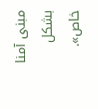مبنى آمنا بشكل خاص».